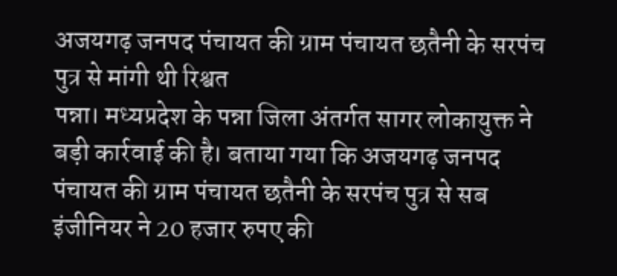अजयगढ़ जनपद पंचायत की ग्राम पंचायत छतैनी के सरपंच पुत्र से मांगी थी रिश्वत
पन्ना। मध्यप्रदेश के पन्ना जिला अंतर्गत सागर लोकायुक्त ने बड़ी कार्रवाई की है। बताया गया कि अजयगढ़ जनपद पंचायत की ग्राम पंचायत छतैनी के सरपंच पुत्र से सब इंजीनियर ने 20 हजार रुपए की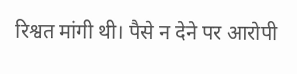रिश्वत मांगी थी। पैसे न देने पर आरोपी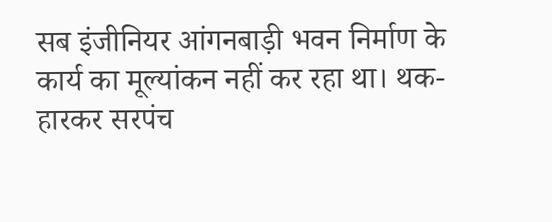सब इंजीनियर आंगनबाड़ी भवन निर्माण के कार्य का मूल्यांकन नहीं कर रहा था। थक-हारकर सरपंच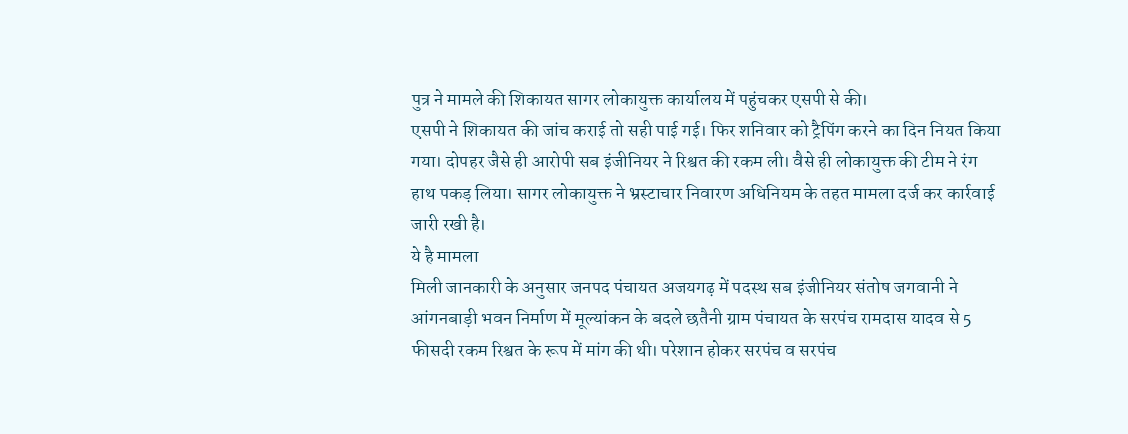पुत्र ने मामले की शिकायत सागर लोकायुक्त कार्यालय में पहुंचकर एसपी से की।
एसपी ने शिकायत की जांच कराई तो सही पाई गई। फिर शनिवार को ट्रैपिंग करने का दिन नियत किया गया। दोपहर जैसे ही आरोपी सब इंजीनियर ने रिश्वत की रकम ली। वैसे ही लोकायुक्त की टीम ने रंग हाथ पकड़ लिया। सागर लोकायुक्त ने भ्रस्टाचार निवारण अधिनियम के तहत मामला दर्ज कर कार्रवाई जारी रखी है।
ये है मामला
मिली जानकारी के अनुसार जनपद पंचायत अजयगढ़ में पदस्थ सब इंजीनियर संतोष जगवानी ने आंगनबाड़ी भवन निर्माण में मूल्यांकन के बदले छतैनी ग्राम पंचायत के सरपंच रामदास यादव से 5 फीसदी रकम रिश्वत के रूप में मांग की थी। परेशान होकर सरपंच व सरपंच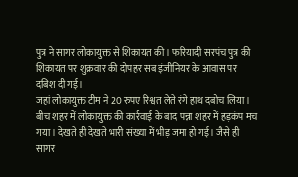पुत्र ने सागर लोकायुक्त से शिकायत की। फरियादी सरपंच पुत्र की शिकायत पर शुक्रवार की दोपहर सब इंजीनियर के आवास पर दबिश दी गई।
जहां लोकायुक्त टीम ने 20 रुपए रिश्वत लेते रंगे हाथ दबोच लिया। बीच शहर में लोकायुक्त की कार्रवाई के बाद पन्ना शहर में हड़कंप मच गया। देखते ही देखते भारी संख्या में भीड़ जमा हो गई। जैसे ही सागर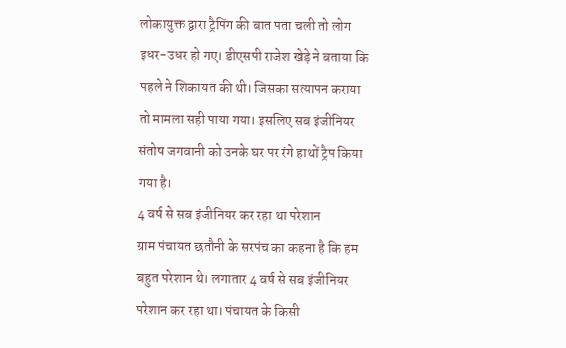लोकायुक्त द्वारा ट्रैपिंग की बात पता चली तो लोग इधर-उधर हो गए। डीएसपी राजेश खेड़े ने बताया कि पहले ने शिकायत की थी। जिसका सत्यापन कराया तो मामला सही पाया गया। इसलिए सब इंजीनियर संतोष जगवानी को उनके घर पर रंगे हाथों ट्रैप किया गया है।
4 वर्ष से सब इंजीनियर कर रहा था परेशान
ग्राम पंचायत छतौनी के सरपंच का कहना है कि हम बहुत परेशान थे। लगातार 4 वर्ष से सब इंजीनियर परेशान कर रहा था। पंचायत के किसी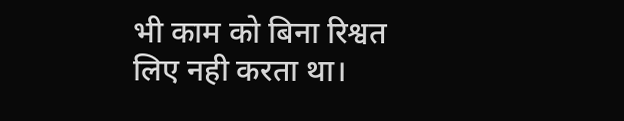भी काम को बिना रिश्वत लिए नही करता था।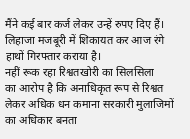मैंने कई बार कर्ज लेकर उन्हें रुपए दिए हैं। लिहाजा मजबूरी में शिकायत कर आज रंगे हाथों गिरफ्तार कराया है।
नहीं रूक रहा रिश्वतखोरी का सिलसिला
का आरोप है कि अनाधिकृत रूप से रिश्वत लेकर अधिक धन कमाना सरकारी मुलाजिमों का अधिकार बनता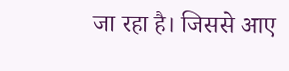जा रहा है। जिससे आए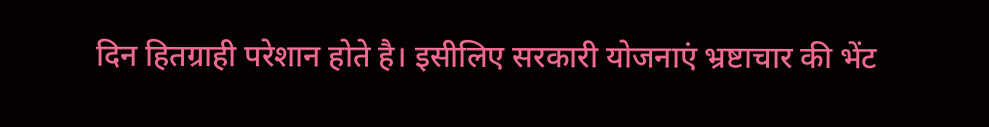दिन हितग्राही परेशान होते है। इसीलिए सरकारी योजनाएं भ्रष्टाचार की भेंट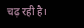चढ़ रही है।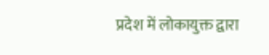प्रदेश में लोकायुक्त द्वारा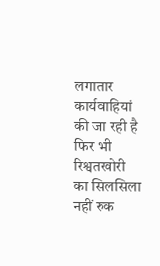लगातार कार्यवाहियां की जा रही है फिर भी रिश्वतखोरी का सिलसिला नहीं रुक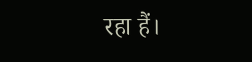रहा हैं।